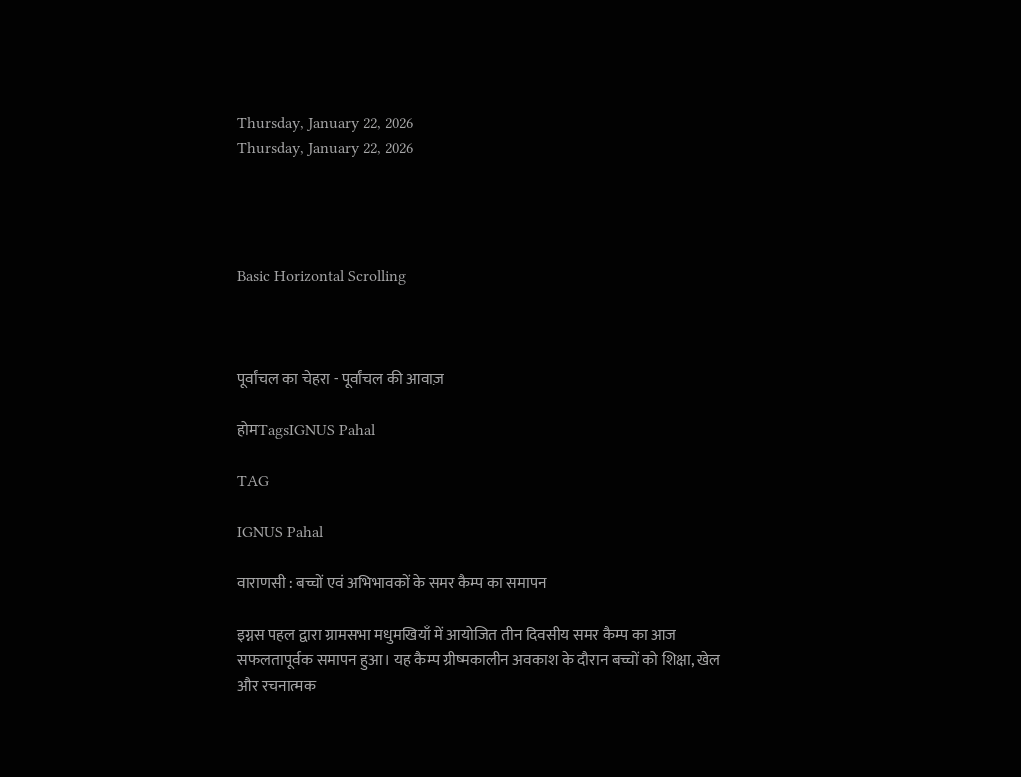Thursday, January 22, 2026
Thursday, January 22, 2026




Basic Horizontal Scrolling



पूर्वांचल का चेहरा - पूर्वांचल की आवाज़

होमTagsIGNUS Pahal

TAG

IGNUS Pahal

वाराणसी : बच्चों एवं अभिभावकों के समर कैम्प का समापन

इग्नस पहल द्वारा ग्रामसभा मधुमखियाँ में आयोजित तीन दिवसीय समर कैम्प का आज सफलतापूर्वक समापन हुआ। यह कैम्प ग्रीष्मकालीन अवकाश के दौरान बच्चों को शिक्षा, खेल और रचनात्मक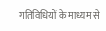गतिविधियों के माध्यम से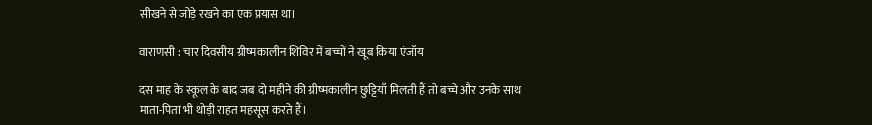सीखने से जोड़े रखने का एक प्रयास था।

वाराणसी : चार दिवसीय ग्रीष्मकालीन शिविर में बच्चों ने खूब किया एंजॉय

दस माह के स्कूल के बाद जब दो महीने की ग्रीष्मकालीन छुट्टियाँ मिलती हैं तो बच्चे और उनके साथ माता-पिता भी थोड़ी राहत महसूस करते हैं।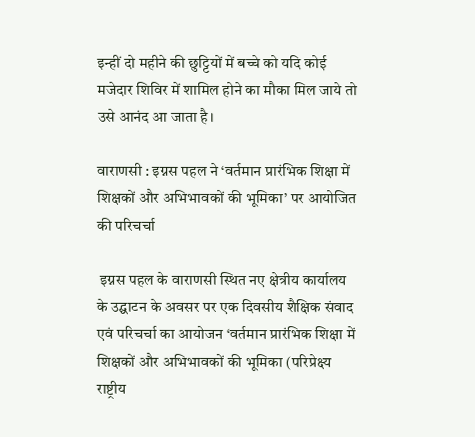इन्हीं दो महीने की छुट्टियों में बच्चे को यदि कोई मजेदार शिविर में शामिल होने का मौका मिल जाये तो उसे आनंद आ जाता है।

वाराणसी : इग्नस पहल ने ‘वर्तमान प्रारंभिक शिक्षा में शिक्षकों और अभिभावकों की भूमिका’ पर आयोजित की परिचर्चा

 इग्नस पहल के वाराणसी स्थित नए क्षेत्रीय कार्यालय के उद्घाटन के अवसर पर एक दिवसीय शैक्षिक संवाद एवं परिचर्चा का आयोजन ‘वर्तमान प्रारंभिक शिक्षा में शिक्षकों और अभिभावकों की भूमिका (परिप्रेक्ष्य राष्ट्रीय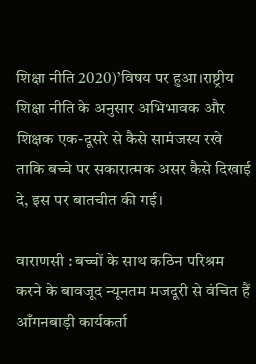शिक्षा नीति 2020)’विषय पर हुआ।राष्ट्रीय शिक्षा नीति के अनुसार अभिभावक और शिक्षक एक-दूसरे से कैसे सामंजस्य रखे ताकि बच्चे पर सकारात्मक असर कैसे दिखाई दे, इस पर बातचीत की गई।

वाराणसी : बच्चों के साथ कठिन परिश्रम करने के बावजूद न्यूनतम मजदूरी से वंचित हैं आँगनबाड़ी कार्यकर्ता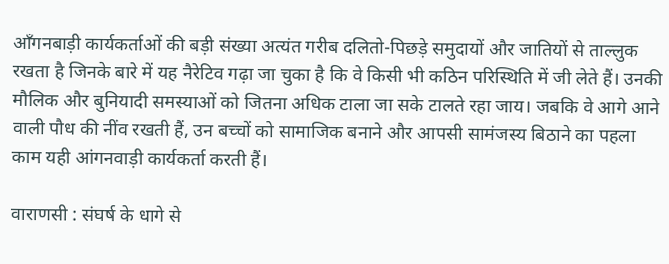आँगनबाड़ी कार्यकर्ताओं की बड़ी संख्या अत्यंत गरीब दलितो-पिछड़े समुदायों और जातियों से ताल्लुक रखता है जिनके बारे में यह नैरेटिव गढ़ा जा चुका है कि वे किसी भी कठिन परिस्थिति में जी लेते हैं। उनकी मौलिक और बुनियादी समस्याओं को जितना अधिक टाला जा सके टालते रहा जाय। जबकि वे आगे आने वाली पौध की नींव रखती हैं, उन बच्चों को सामाजिक बनाने और आपसी सामंजस्य बिठाने का पहला काम यही आंगनवाड़ी कार्यकर्ता करती हैं।

वाराणसी : संघर्ष के धागे से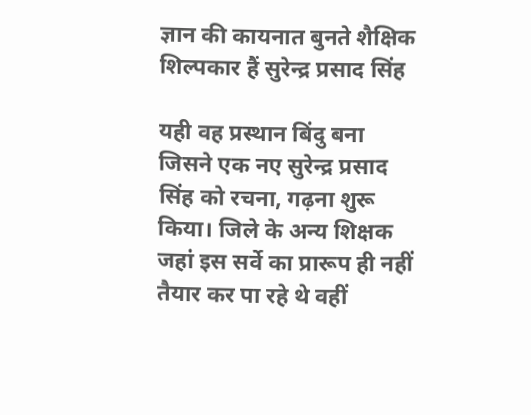ज्ञान की कायनात बुनते शैक्षिक शिल्पकार हैं सुरेन्द्र प्रसाद सिंह

यही वह प्रस्थान बिंदु बना जिसने एक नए सुरेन्द्र प्रसाद सिंह को रचना, गढ़ना शुरू किया। जिले के अन्य शिक्षक जहां इस सर्वे का प्रारूप ही नहीं तैयार कर पा रहे थे वहीं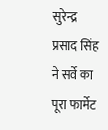सुरेन्द्र प्रसाद सिंह ने सर्वे का पूरा फार्मेट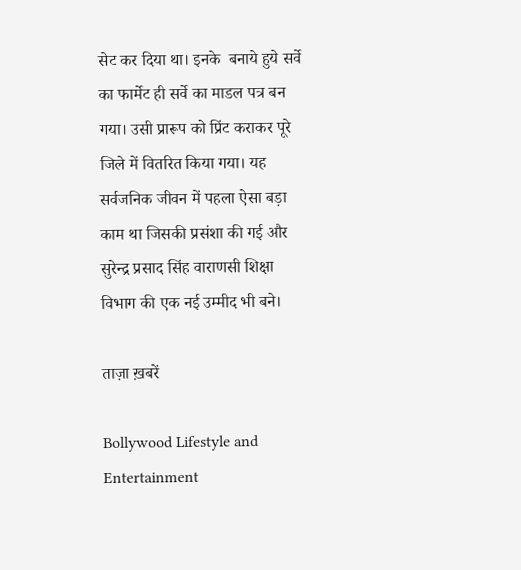सेट कर दिया था। इनके  बनाये हुये सर्वे का फार्मेट ही सर्वे का माडल पत्र बन गया। उसी प्रारूप को प्रिंट कराकर पूरे जिले में वितरित किया गया। यह सर्वजनिक जीवन में पहला ऐसा बड़ा काम था जिसकी प्रसंशा की गई और सुरेन्द्र प्रसाद सिंह वाराणसी शिक्षा विभाग की एक नई उम्मीद भी बने।

ताज़ा ख़बरें

Bollywood Lifestyle and Entertainment